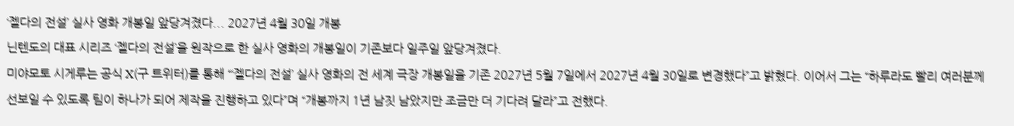‘젤다의 전설’ 실사 영화 개봉일 앞당겨졌다... 2027년 4월 30일 개봉
닌텐도의 대표 시리즈 ‘젤다의 전설’을 원작으로 한 실사 영화의 개봉일이 기존보다 일주일 앞당겨졌다.
미야모토 시게루는 공식 X(구 트위터)를 통해 “‘젤다의 전설’ 실사 영화의 전 세계 극장 개봉일을 기존 2027년 5월 7일에서 2027년 4월 30일로 변경했다”고 밝혔다. 이어서 그는 “하루라도 빨리 여러분께 선보일 수 있도록 팀이 하나가 되어 제작을 진행하고 있다”며 “개봉까지 1년 남짓 남았지만 조금만 더 기다려 달라”고 전했다.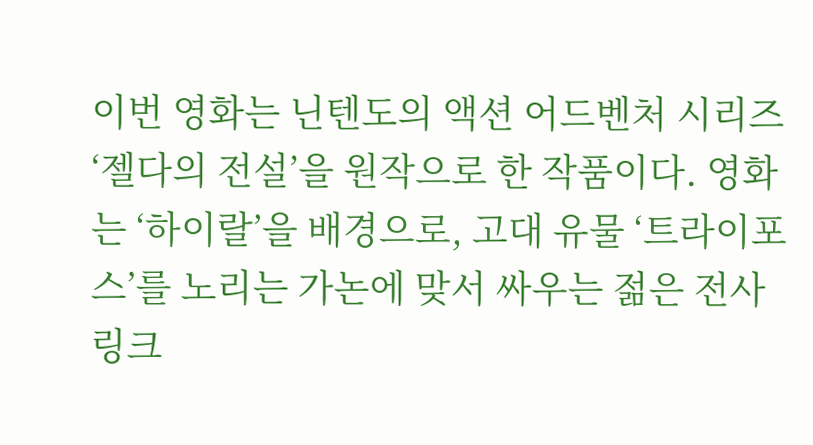이번 영화는 닌텐도의 액션 어드벤처 시리즈 ‘젤다의 전설’을 원작으로 한 작품이다. 영화는 ‘하이랄’을 배경으로, 고대 유물 ‘트라이포스’를 노리는 가논에 맞서 싸우는 젊은 전사 링크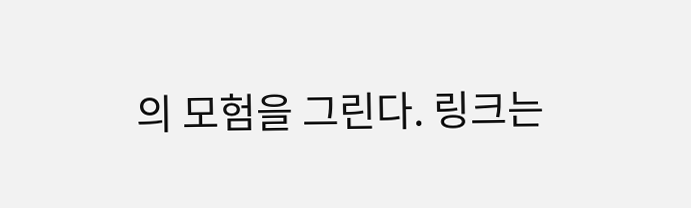의 모험을 그린다. 링크는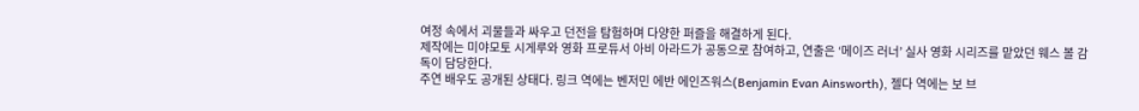여정 속에서 괴물들과 싸우고 던전을 탐험하며 다양한 퍼즐을 해결하게 된다.
제작에는 미야모토 시게루와 영화 프로듀서 아비 아라드가 공동으로 참여하고, 연출은 ‘메이즈 러너’ 실사 영화 시리즈를 맡았던 웨스 볼 감독이 담당한다.
주연 배우도 공개된 상태다. 링크 역에는 벤저민 에반 에인즈워스(Benjamin Evan Ainsworth), 젤다 역에는 보 브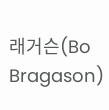래거슨(Bo Bragason)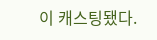이 캐스팅됐다.